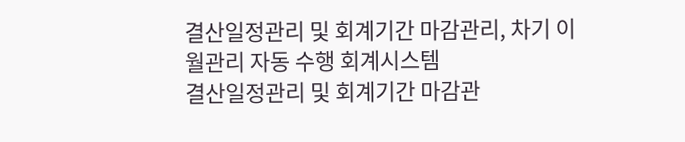결산일정관리 및 회계기간 마감관리, 차기 이월관리 자동 수행 회계시스템
결산일정관리 및 회계기간 마감관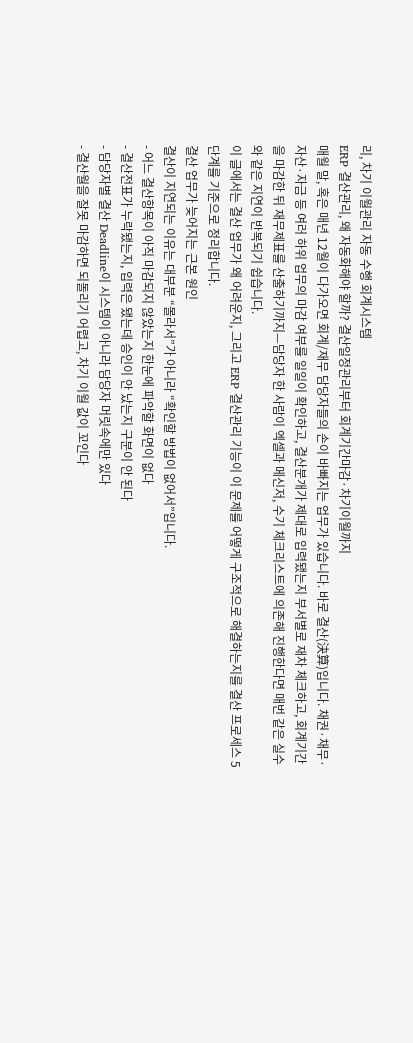리, 차기 이월관리 자동 수행 회계시스템
ERP 결산관리, 왜 자동화해야 할까? 결산일정관리부터 회계기간마감·차기이월까지
매월 말, 혹은 매년 12월이 다가오면 회계/재무 담당자들의 손이 바빠지는 업무가 있습니다. 바로 결산(決算)입니다. 채권·채무·자산·자금 등 여러 하위 업무의 마감 여부를 일일이 확인하고, 결산분개가 제대로 입력됐는지 부서별로 재차 체크하고, 회계기간을 마감한 뒤 재무제표를 산출하기까지—담당자 한 사람이 엑셀과 메신저, 수기 체크리스트에 의존해 진행한다면 매번 같은 실수와 같은 지연이 반복되기 쉽습니다.
이 글에서는 결산 업무가 왜 어려운지, 그리고 ERP 결산관리 기능이 이 문제를 어떻게 구조적으로 해결하는지를 결산 프로세스 5단계를 기준으로 정리합니다.
결산 업무가 늦어지는 근본 원인
결산이 지연되는 이유는 대부분 “몰라서”가 아니라 “확인할 방법이 없어서”입니다.
- 어느 결산항목이 아직 마감되지 않았는지 한눈에 파악할 화면이 없다
- 결산전표가 누락됐는지, 입력은 됐는데 승인이 안 났는지 구분이 안 된다
- 담당자별 결산 Deadline이 시스템이 아니라 담당자 머릿속에만 있다
- 결산월을 잘못 마감하면 되돌리기 어렵고, 차기 이월 값이 꼬인다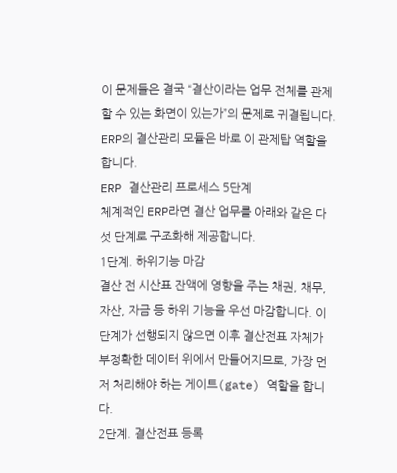이 문제들은 결국 “결산이라는 업무 전체를 관제할 수 있는 화면이 있는가”의 문제로 귀결됩니다. ERP의 결산관리 모듈은 바로 이 관제탑 역할을 합니다.
ERP 결산관리 프로세스 5단계
체계적인 ERP라면 결산 업무를 아래와 같은 다섯 단계로 구조화해 제공합니다.
1단계. 하위기능 마감
결산 전 시산표 잔액에 영향을 주는 채권, 채무, 자산, 자금 등 하위 기능을 우선 마감합니다. 이 단계가 선행되지 않으면 이후 결산전표 자체가 부정확한 데이터 위에서 만들어지므로, 가장 먼저 처리해야 하는 게이트(gate) 역할을 합니다.
2단계. 결산전표 등록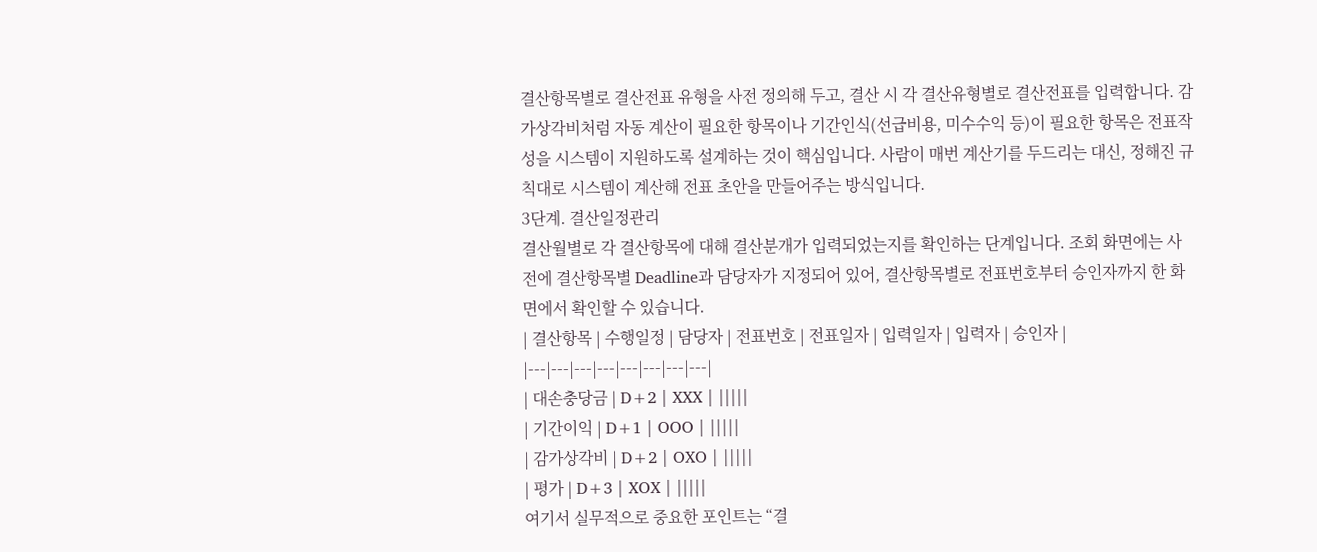결산항목별로 결산전표 유형을 사전 정의해 두고, 결산 시 각 결산유형별로 결산전표를 입력합니다. 감가상각비처럼 자동 계산이 필요한 항목이나 기간인식(선급비용, 미수수익 등)이 필요한 항목은 전표작성을 시스템이 지원하도록 설계하는 것이 핵심입니다. 사람이 매번 계산기를 두드리는 대신, 정해진 규칙대로 시스템이 계산해 전표 초안을 만들어주는 방식입니다.
3단계. 결산일정관리
결산월별로 각 결산항목에 대해 결산분개가 입력되었는지를 확인하는 단계입니다. 조회 화면에는 사전에 결산항목별 Deadline과 담당자가 지정되어 있어, 결산항목별로 전표번호부터 승인자까지 한 화면에서 확인할 수 있습니다.
| 결산항목 | 수행일정 | 담당자 | 전표번호 | 전표일자 | 입력일자 | 입력자 | 승인자 |
|---|---|---|---|---|---|---|---|
| 대손충당금 | D+2 | XXX | |||||
| 기간이익 | D+1 | OOO | |||||
| 감가상각비 | D+2 | OXO | |||||
| 평가 | D+3 | XOX | |||||
여기서 실무적으로 중요한 포인트는 “결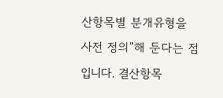산항목별 분개유형을 사전 정의”해 둔다는 점입니다. 결산항목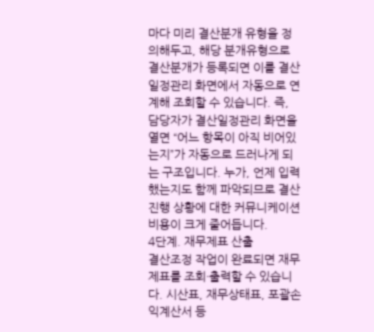마다 미리 결산분개 유형을 정의해두고, 해당 분개유형으로 결산분개가 등록되면 이를 결산일정관리 화면에서 자동으로 연계해 조회할 수 있습니다. 즉, 담당자가 결산일정관리 화면을 열면 “어느 항목이 아직 비어있는지”가 자동으로 드러나게 되는 구조입니다. 누가, 언제 입력했는지도 함께 파악되므로 결산 진행 상황에 대한 커뮤니케이션 비용이 크게 줄어듭니다.
4단계. 재무제표 산출
결산조정 작업이 완료되면 재무제표를 조회·출력할 수 있습니다. 시산표, 재무상태표, 포괄손익계산서 등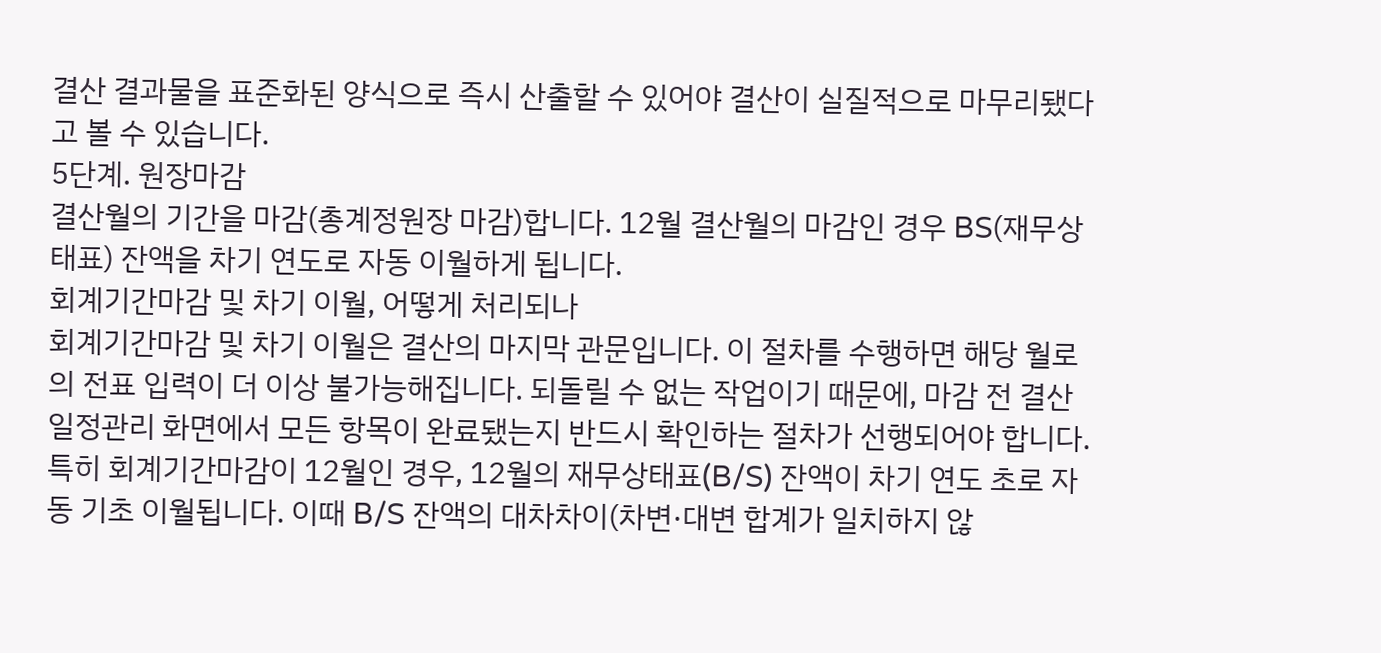결산 결과물을 표준화된 양식으로 즉시 산출할 수 있어야 결산이 실질적으로 마무리됐다고 볼 수 있습니다.
5단계. 원장마감
결산월의 기간을 마감(총계정원장 마감)합니다. 12월 결산월의 마감인 경우 BS(재무상태표) 잔액을 차기 연도로 자동 이월하게 됩니다.
회계기간마감 및 차기 이월, 어떻게 처리되나
회계기간마감 및 차기 이월은 결산의 마지막 관문입니다. 이 절차를 수행하면 해당 월로의 전표 입력이 더 이상 불가능해집니다. 되돌릴 수 없는 작업이기 때문에, 마감 전 결산일정관리 화면에서 모든 항목이 완료됐는지 반드시 확인하는 절차가 선행되어야 합니다.
특히 회계기간마감이 12월인 경우, 12월의 재무상태표(B/S) 잔액이 차기 연도 초로 자동 기초 이월됩니다. 이때 B/S 잔액의 대차차이(차변·대변 합계가 일치하지 않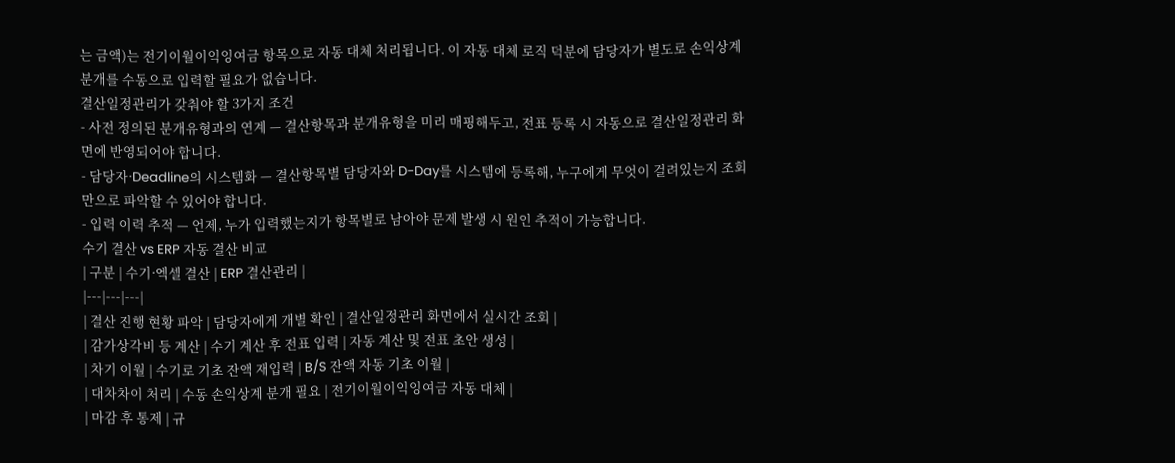는 금액)는 전기이월이익잉여금 항목으로 자동 대체 처리됩니다. 이 자동 대체 로직 덕분에 담당자가 별도로 손익상계 분개를 수동으로 입력할 필요가 없습니다.
결산일정관리가 갖춰야 할 3가지 조건
- 사전 정의된 분개유형과의 연계 — 결산항목과 분개유형을 미리 매핑해두고, 전표 등록 시 자동으로 결산일정관리 화면에 반영되어야 합니다.
- 담당자·Deadline의 시스템화 — 결산항목별 담당자와 D-Day를 시스템에 등록해, 누구에게 무엇이 걸려있는지 조회만으로 파악할 수 있어야 합니다.
- 입력 이력 추적 — 언제, 누가 입력했는지가 항목별로 남아야 문제 발생 시 원인 추적이 가능합니다.
수기 결산 vs ERP 자동 결산 비교
| 구분 | 수기·엑셀 결산 | ERP 결산관리 |
|---|---|---|
| 결산 진행 현황 파악 | 담당자에게 개별 확인 | 결산일정관리 화면에서 실시간 조회 |
| 감가상각비 등 계산 | 수기 계산 후 전표 입력 | 자동 계산 및 전표 초안 생성 |
| 차기 이월 | 수기로 기초 잔액 재입력 | B/S 잔액 자동 기초 이월 |
| 대차차이 처리 | 수동 손익상계 분개 필요 | 전기이월이익잉여금 자동 대체 |
| 마감 후 통제 | 규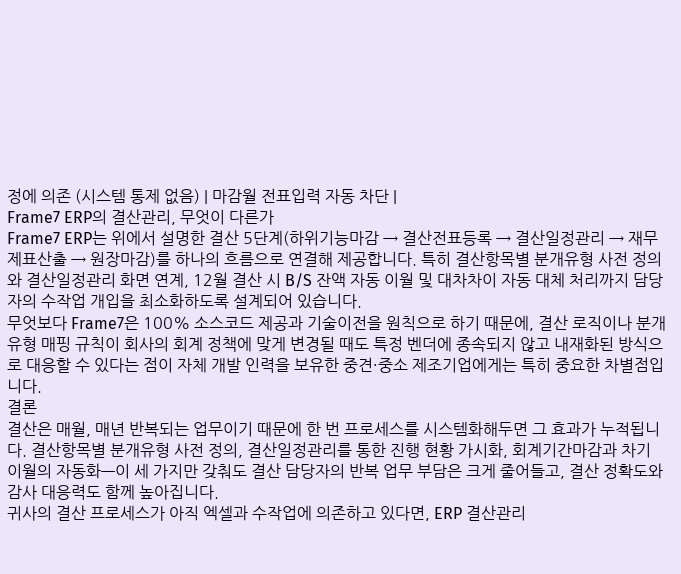정에 의존 (시스템 통제 없음) | 마감월 전표입력 자동 차단 |
Frame7 ERP의 결산관리, 무엇이 다른가
Frame7 ERP는 위에서 설명한 결산 5단계(하위기능마감 → 결산전표등록 → 결산일정관리 → 재무제표산출 → 원장마감)를 하나의 흐름으로 연결해 제공합니다. 특히 결산항목별 분개유형 사전 정의와 결산일정관리 화면 연계, 12월 결산 시 B/S 잔액 자동 이월 및 대차차이 자동 대체 처리까지 담당자의 수작업 개입을 최소화하도록 설계되어 있습니다.
무엇보다 Frame7은 100% 소스코드 제공과 기술이전을 원칙으로 하기 때문에, 결산 로직이나 분개유형 매핑 규칙이 회사의 회계 정책에 맞게 변경될 때도 특정 벤더에 종속되지 않고 내재화된 방식으로 대응할 수 있다는 점이 자체 개발 인력을 보유한 중견·중소 제조기업에게는 특히 중요한 차별점입니다.
결론
결산은 매월, 매년 반복되는 업무이기 때문에 한 번 프로세스를 시스템화해두면 그 효과가 누적됩니다. 결산항목별 분개유형 사전 정의, 결산일정관리를 통한 진행 현황 가시화, 회계기간마감과 차기 이월의 자동화—이 세 가지만 갖춰도 결산 담당자의 반복 업무 부담은 크게 줄어들고, 결산 정확도와 감사 대응력도 함께 높아집니다.
귀사의 결산 프로세스가 아직 엑셀과 수작업에 의존하고 있다면, ERP 결산관리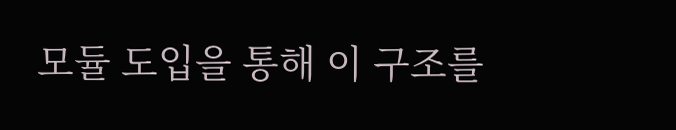모듈 도입을 통해 이 구조를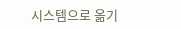시스템으로 옮기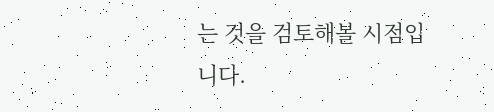는 것을 검토해볼 시점입니다.